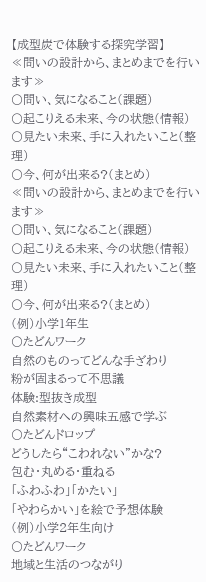【成型炭で体験する探究学習】
≪問いの設計から、まとめまでを行います≫
〇問い、気になること(課題)
〇起こりえる未来、今の状態(情報)
〇見たい未来、手に入れたいこと(整理)
〇今、何が出来る?(まとめ)
≪問いの設計から、まとめまでを行います≫
〇問い、気になること(課題)
〇起こりえる未来、今の状態(情報)
〇見たい未来、手に入れたいこと(整理)
〇今、何が出来る?(まとめ)
(例)小学1年生
〇たどんワーク
自然のものってどんな手ざわり
粉が固まるって不思議
体験:型抜き成型
自然素材への興味五感で学ぶ
〇たどんドロップ
どうしたら“こわれない”かな?
包む・丸める・重ねる
「ふわふわ」「かたい」
「やわらかい」を絵で予想体験
(例)小学2年生向け
〇たどんワーク
地域と生活のつながり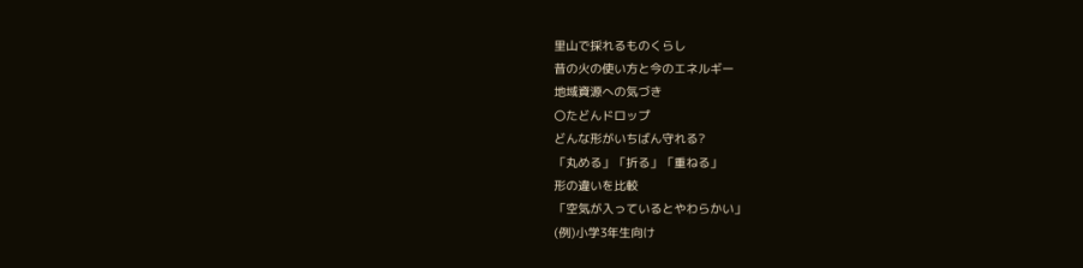里山で採れるものくらし
昔の火の使い方と今のエネルギー
地域資源への気づき
〇たどんドロップ
どんな形がいちばん守れる?
「丸める」「折る」「重ねる」
形の違いを比較
「空気が入っているとやわらかい」
(例)小学3年生向け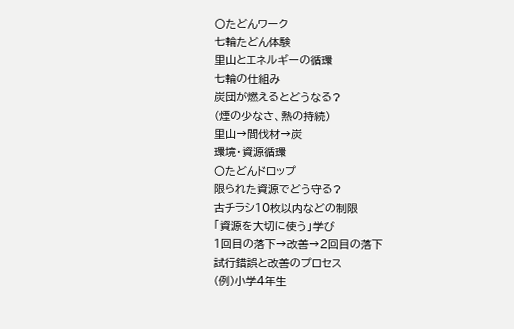〇たどんワーク
七輪たどん体験
里山とエネルギーの循環
七輪の仕組み
炭団が燃えるとどうなる?
(煙の少なさ、熱の持続)
里山→間伐材→炭
環境・資源循環
〇たどんドロップ
限られた資源でどう守る?
古チラシ10枚以内などの制限
「資源を大切に使う」学び
1回目の落下→改善→2回目の落下
試行錯誤と改善のプロセス
(例)小学4年生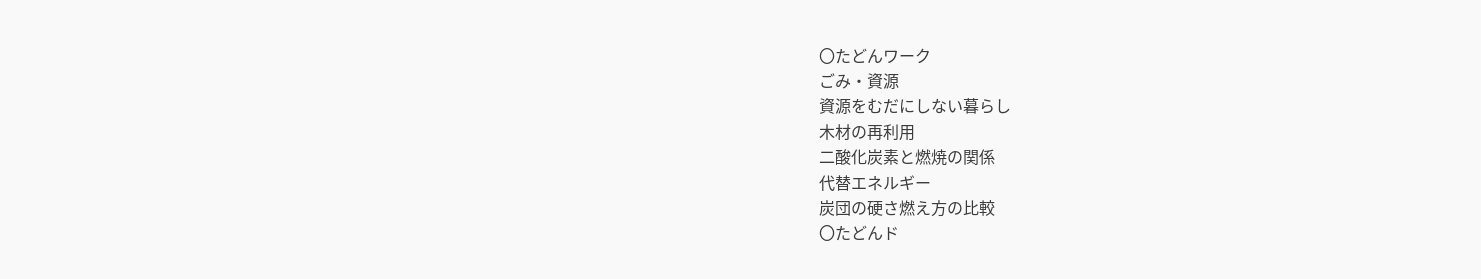〇たどんワーク
ごみ・資源
資源をむだにしない暮らし
木材の再利用
二酸化炭素と燃焼の関係
代替エネルギー
炭団の硬さ燃え方の比較
〇たどんド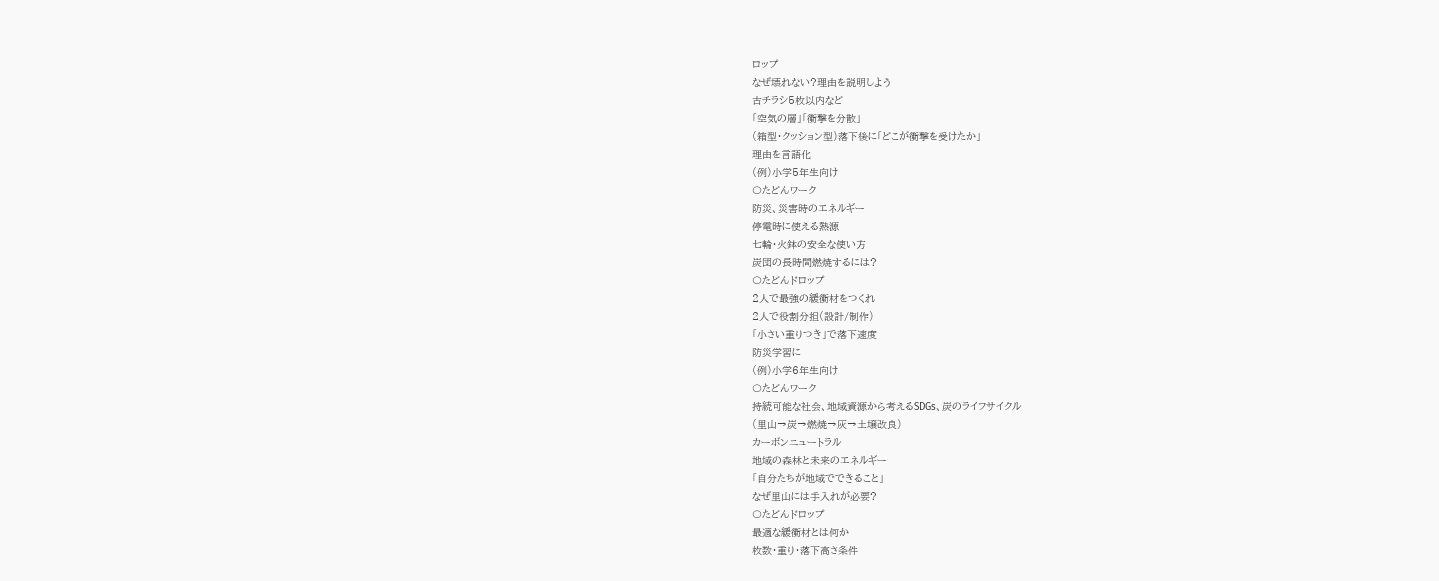ロップ
なぜ壊れない?理由を説明しよう
古チラシ5枚以内など
「空気の層」「衝撃を分散」
(箱型・クッション型)落下後に「どこが衝撃を受けたか」
理由を言語化
(例)小学5年生向け
〇たどんワーク
防災、災害時のエネルギー
停電時に使える熱源
七輪・火鉢の安全な使い方
炭団の長時間燃焼するには?
〇たどんドロップ
2人で最強の緩衝材をつくれ
2人で役割分担(設計/制作)
「小さい重りつき」で落下速度
防災学習に
(例)小学6年生向け
〇たどんワーク
持続可能な社会、地域資源から考えるSDGs、炭のライフサイクル
(里山→炭→燃焼→灰→土壌改良)
カーボンニュートラル
地域の森林と未来のエネルギー
「自分たちが地域でできること」
なぜ里山には手入れが必要?
〇たどんドロップ
最適な緩衝材とは何か
枚数・重り・落下高さ条件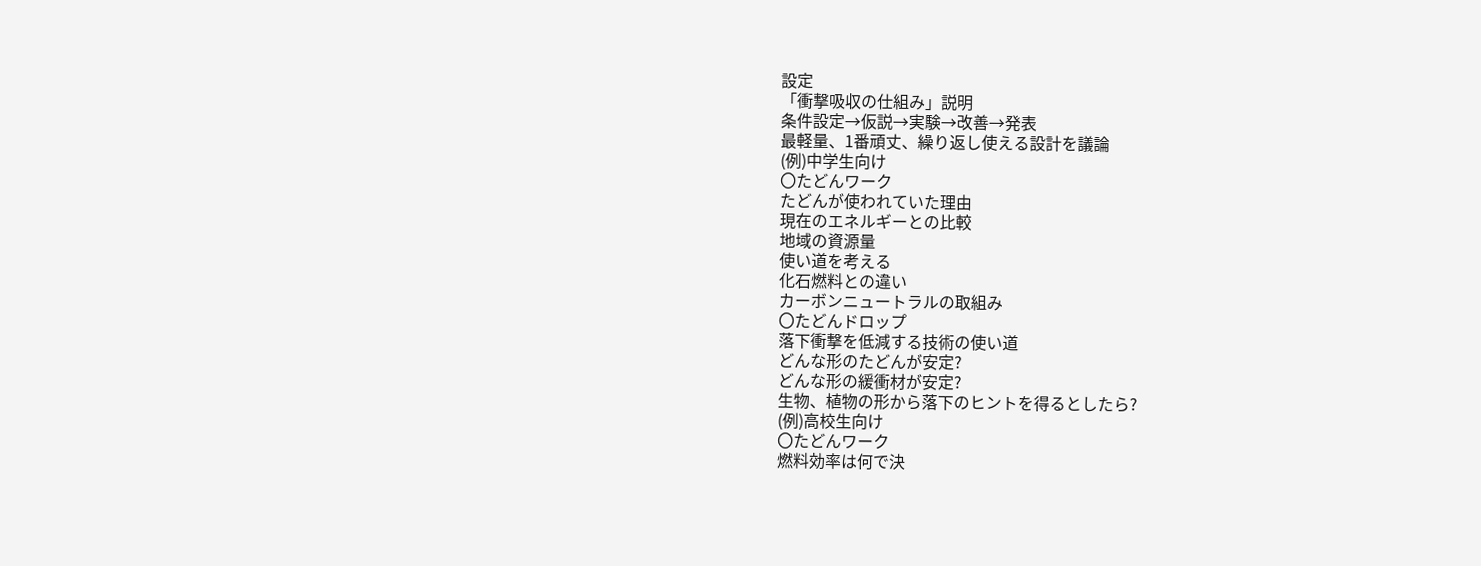設定
「衝撃吸収の仕組み」説明
条件設定→仮説→実験→改善→発表
最軽量、1番頑丈、繰り返し使える設計を議論
(例)中学生向け
〇たどんワーク
たどんが使われていた理由
現在のエネルギーとの比較
地域の資源量
使い道を考える
化石燃料との違い
カーボンニュートラルの取組み
〇たどんドロップ
落下衝撃を低減する技術の使い道
どんな形のたどんが安定?
どんな形の緩衝材が安定?
生物、植物の形から落下のヒントを得るとしたら?
(例)高校生向け
〇たどんワーク
燃料効率は何で決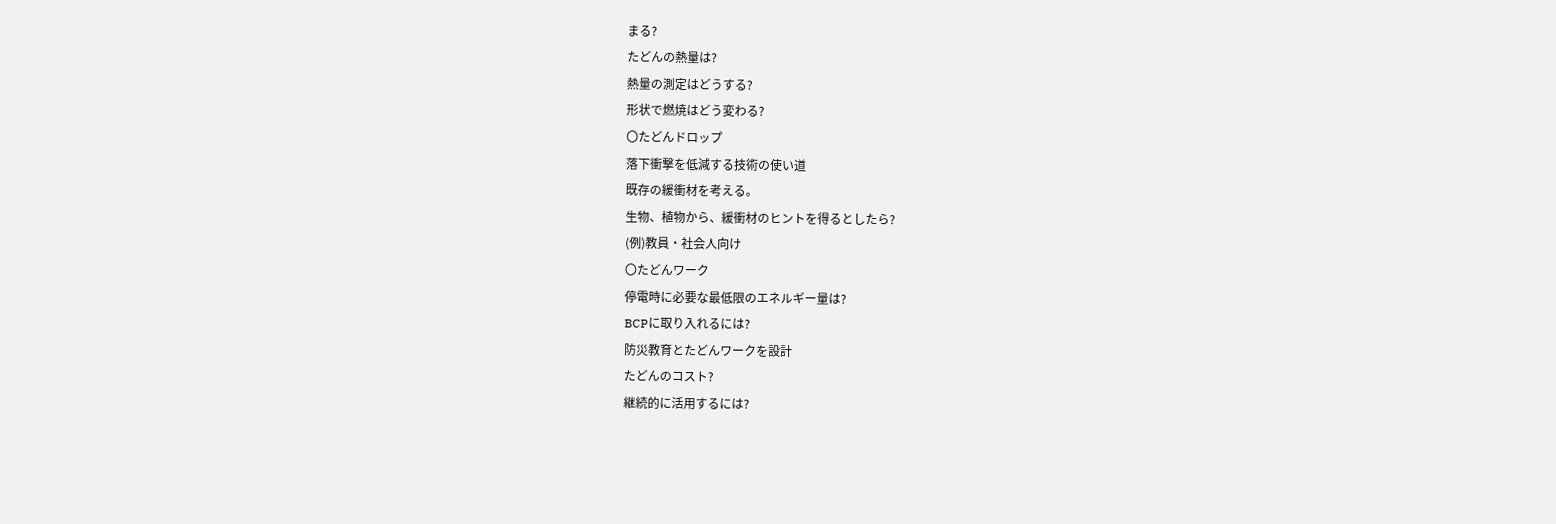まる?
たどんの熱量は?
熱量の測定はどうする?
形状で燃焼はどう変わる?
〇たどんドロップ
落下衝撃を低減する技術の使い道
既存の緩衝材を考える。
生物、植物から、緩衝材のヒントを得るとしたら?
(例)教員・社会人向け
〇たどんワーク
停電時に必要な最低限のエネルギー量は?
BCPに取り入れるには?
防災教育とたどんワークを設計
たどんのコスト?
継続的に活用するには?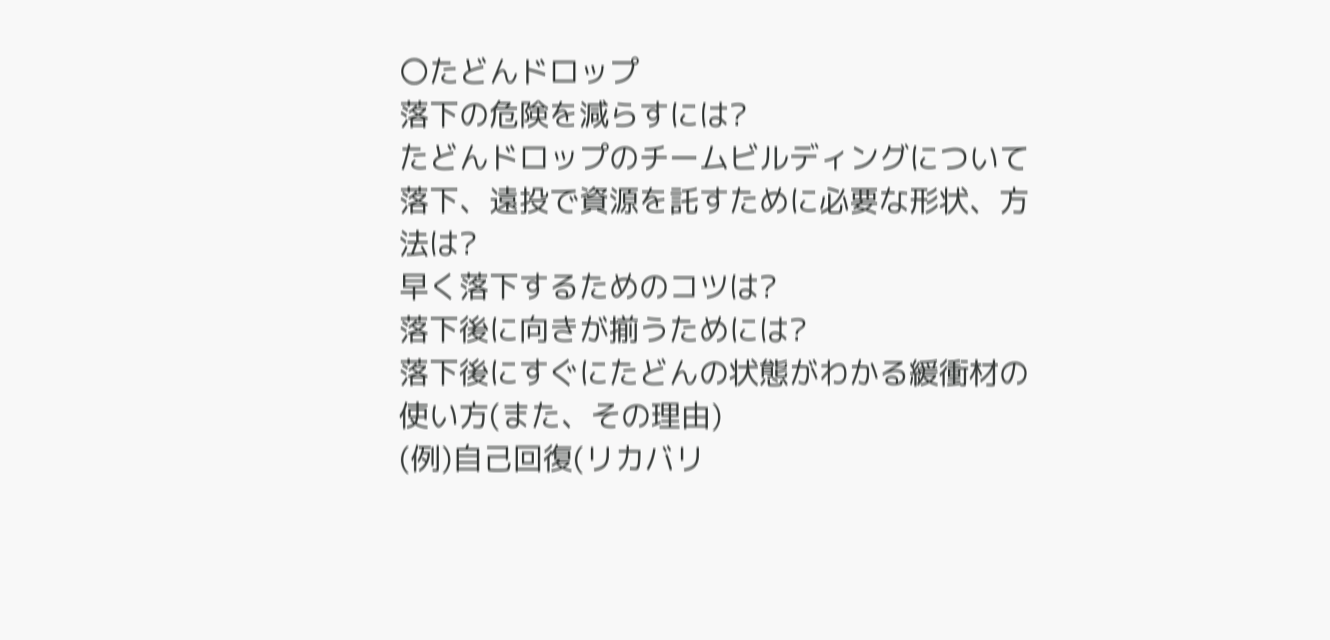〇たどんドロップ
落下の危険を減らすには?
たどんドロップのチームビルディングについて
落下、遠投で資源を託すために必要な形状、方法は?
早く落下するためのコツは?
落下後に向きが揃うためには?
落下後にすぐにたどんの状態がわかる緩衝材の使い方(また、その理由)
(例)自己回復(リカバリ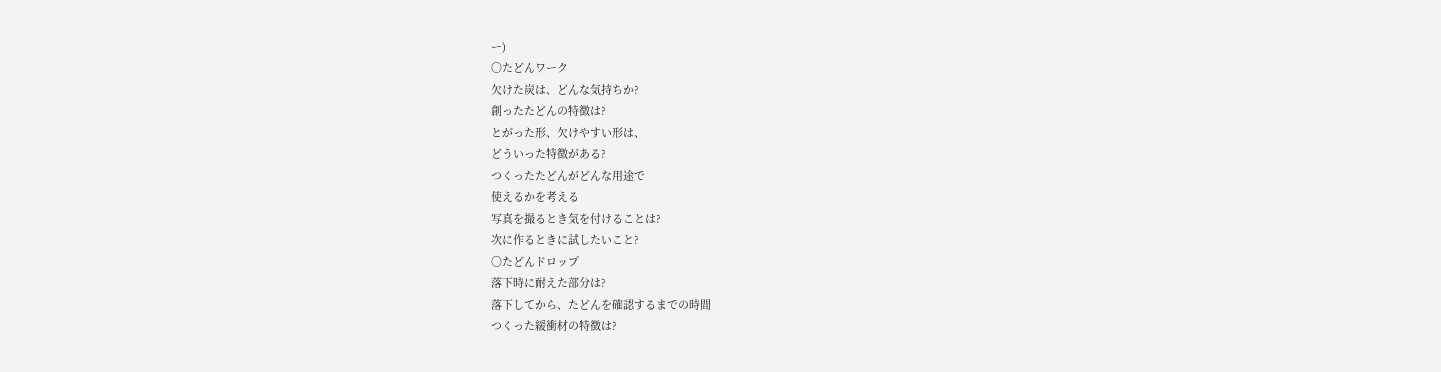ー)
〇たどんワーク
欠けた炭は、どんな気持ちか?
創ったたどんの特徴は?
とがった形、欠けやすい形は、
どういった特徴がある?
つくったたどんがどんな用途で
使えるかを考える
写真を撮るとき気を付けることは?
次に作るときに試したいこと?
〇たどんドロップ
落下時に耐えた部分は?
落下してから、たどんを確認するまでの時間
つくった緩衝材の特徴は?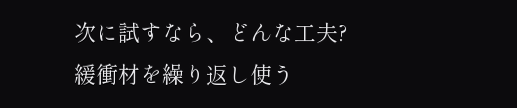次に試すなら、どんな工夫?
緩衝材を繰り返し使う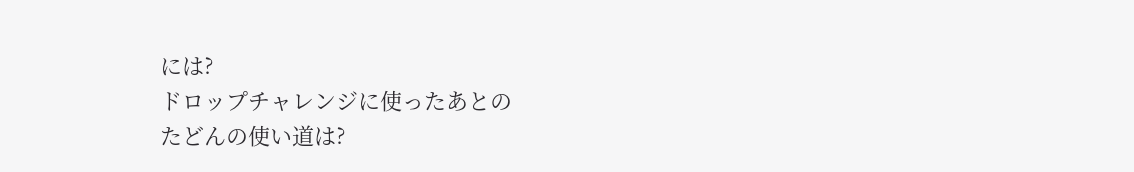には?
ドロップチャレンジに使ったあとの
たどんの使い道は?